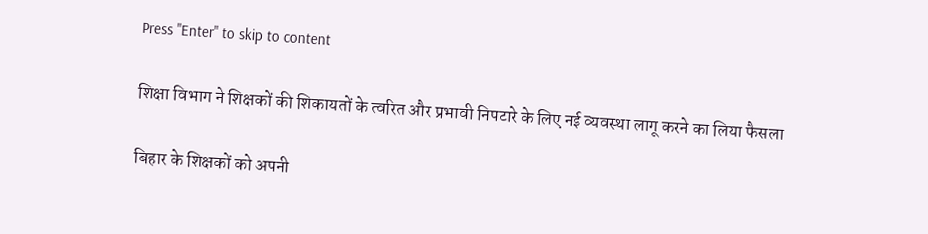Press "Enter" to skip to content

शिक्षा विभाग ने शिक्षकों की शिकायतों के त्वरित और प्रभावी निपटारे के लिए नई व्यवस्था लागू करने का लिया फैसला

बिहार के शिक्षकों को अपनी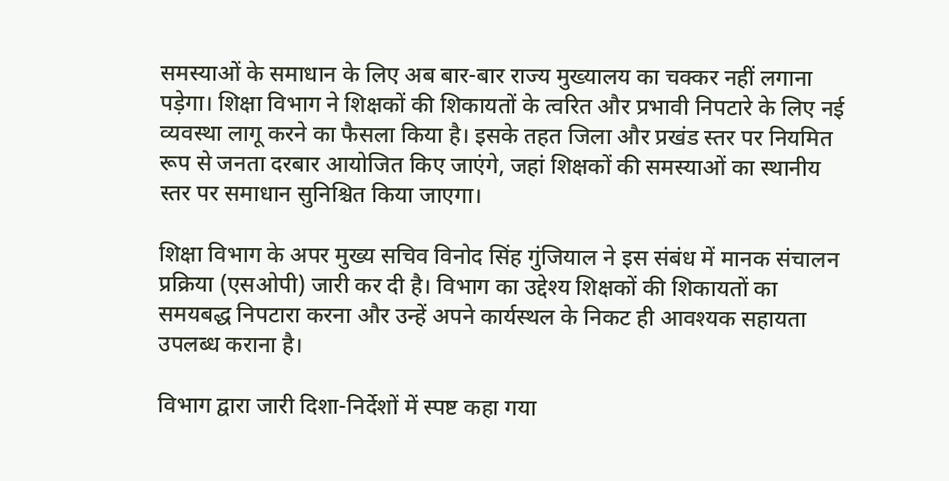समस्याओं के समाधान के लिए अब बार-बार राज्य मुख्यालय का चक्कर नहीं लगाना पड़ेगा। शिक्षा विभाग ने शिक्षकों की शिकायतों के त्वरित और प्रभावी निपटारे के लिए नई व्यवस्था लागू करने का फैसला किया है। इसके तहत जिला और प्रखंड स्तर पर नियमित रूप से जनता दरबार आयोजित किए जाएंगे, जहां शिक्षकों की समस्याओं का स्थानीय स्तर पर समाधान सुनिश्चित किया जाएगा।

शिक्षा विभाग के अपर मुख्य सचिव विनोद सिंह गुंजियाल ने इस संबंध में मानक संचालन प्रक्रिया (एसओपी) जारी कर दी है। विभाग का उद्देश्य शिक्षकों की शिकायतों का समयबद्ध निपटारा करना और उन्हें अपने कार्यस्थल के निकट ही आवश्यक सहायता उपलब्ध कराना है।

विभाग द्वारा जारी दिशा-निर्देशों में स्पष्ट कहा गया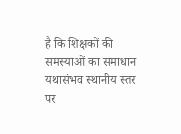है कि शिक्षकों की समस्याओं का समाधान यथासंभव स्थानीय स्तर पर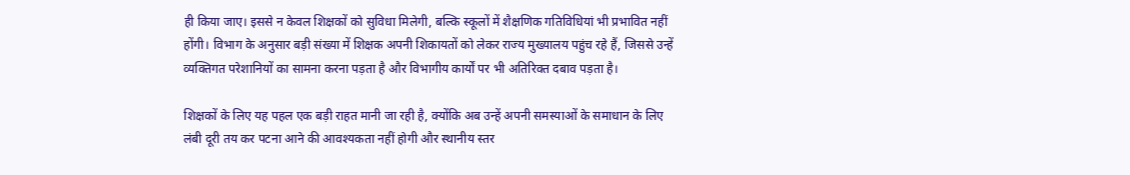ही किया जाए। इससे न केवल शिक्षकों को सुविधा मिलेगी, बल्कि स्कूलों में शैक्षणिक गतिविधियां भी प्रभावित नहीं होंगी। विभाग के अनुसार बड़ी संख्या में शिक्षक अपनी शिकायतों को लेकर राज्य मुख्यालय पहुंच रहे हैं, जिससे उन्हें व्यक्तिगत परेशानियों का सामना करना पड़ता है और विभागीय कार्यों पर भी अतिरिक्त दबाव पड़ता है।

शिक्षकों के लिए यह पहल एक बड़ी राहत मानी जा रही है, क्योंकि अब उन्हें अपनी समस्याओं के समाधान के लिए लंबी दूरी तय कर पटना आने की आवश्यकता नहीं होगी और स्थानीय स्तर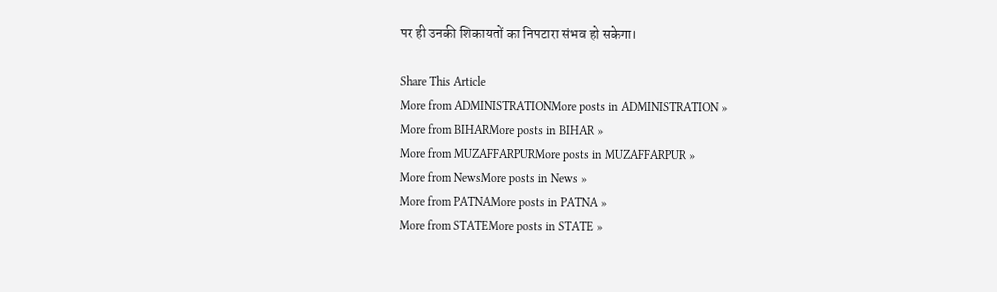पर ही उनकी शिकायतों का निपटारा संभव हो सकेगा।

Share This Article
More from ADMINISTRATIONMore posts in ADMINISTRATION »
More from BIHARMore posts in BIHAR »
More from MUZAFFARPURMore posts in MUZAFFARPUR »
More from NewsMore posts in News »
More from PATNAMore posts in PATNA »
More from STATEMore posts in STATE »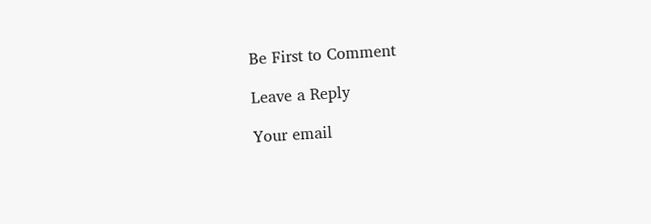Be First to Comment

Leave a Reply

Your email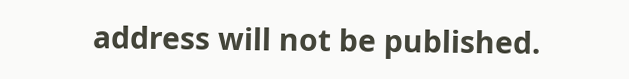address will not be published.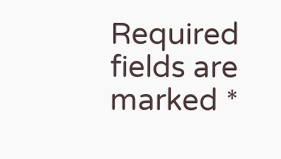Required fields are marked *